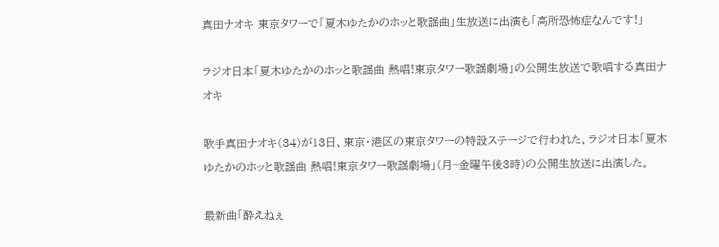真田ナオキ 東京タワーで「夏木ゆたかのホッと歌謡曲」生放送に出演も「高所恐怖症なんです!」

ラジオ日本「夏木ゆたかのホッと歌謡曲 熱唱!東京タワー歌謡劇場」の公開生放送で歌唱する真田ナオキ

歌手真田ナオキ(34)が13日、東京・港区の東京タワーの特設ステージで行われた、ラジオ日本「夏木ゆたかのホッと歌謡曲 熱唱!東京タワー歌謡劇場」(月~金曜午後3時)の公開生放送に出演した。

最新曲「酔えねぇ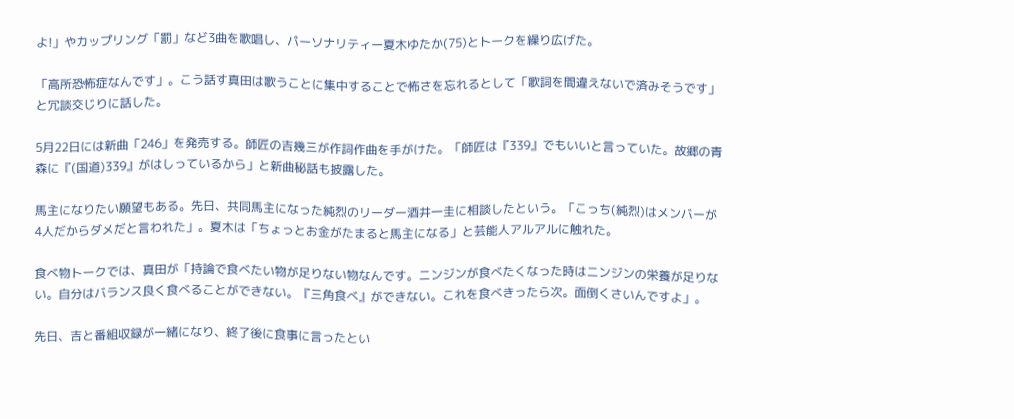よ!」やカップリング「罰」など3曲を歌唱し、パーソナリティー夏木ゆたか(75)とトークを繰り広げた。

「高所恐怖症なんです」。こう話す真田は歌うことに集中することで怖さを忘れるとして「歌詞を間違えないで済みそうです」と冗談交じりに話した。

5月22日には新曲「246」を発売する。師匠の吉幾三が作詞作曲を手がけた。「師匠は『339』でもいいと言っていた。故郷の青森に『(国道)339』がはしっているから」と新曲秘話も披露した。

馬主になりたい願望もある。先日、共同馬主になった純烈のリーダー酒井一圭に相談したという。「こっち(純烈)はメンバーが4人だからダメだと言われた」。夏木は「ちょっとお金がたまると馬主になる」と芸能人アルアルに触れた。

食べ物トークでは、真田が「持論で食べたい物が足りない物なんです。ニンジンが食べたくなった時はニンジンの栄養が足りない。自分はバランス良く食べることができない。『三角食べ』ができない。これを食べきったら次。面倒くさいんですよ」。

先日、吉と番組収録が一緒になり、終了後に食事に言ったとい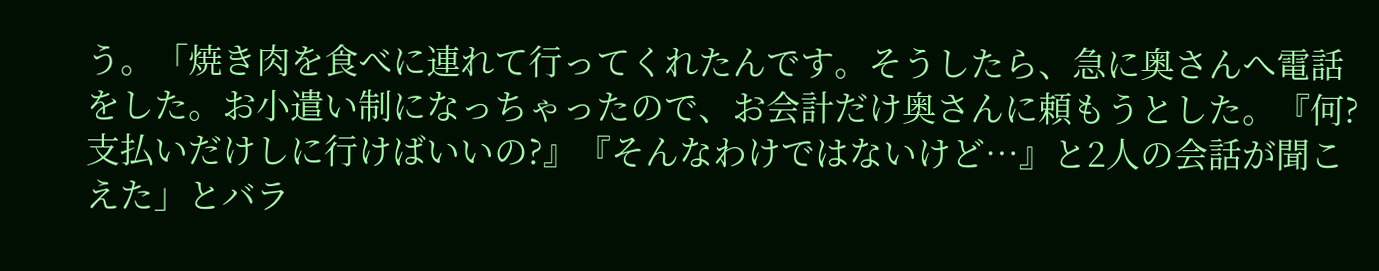う。「焼き肉を食べに連れて行ってくれたんです。そうしたら、急に奥さんへ電話をした。お小遣い制になっちゃったので、お会計だけ奥さんに頼もうとした。『何? 支払いだけしに行けばいいの?』『そんなわけではないけど…』と2人の会話が聞こえた」とバラ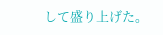して盛り上げた。